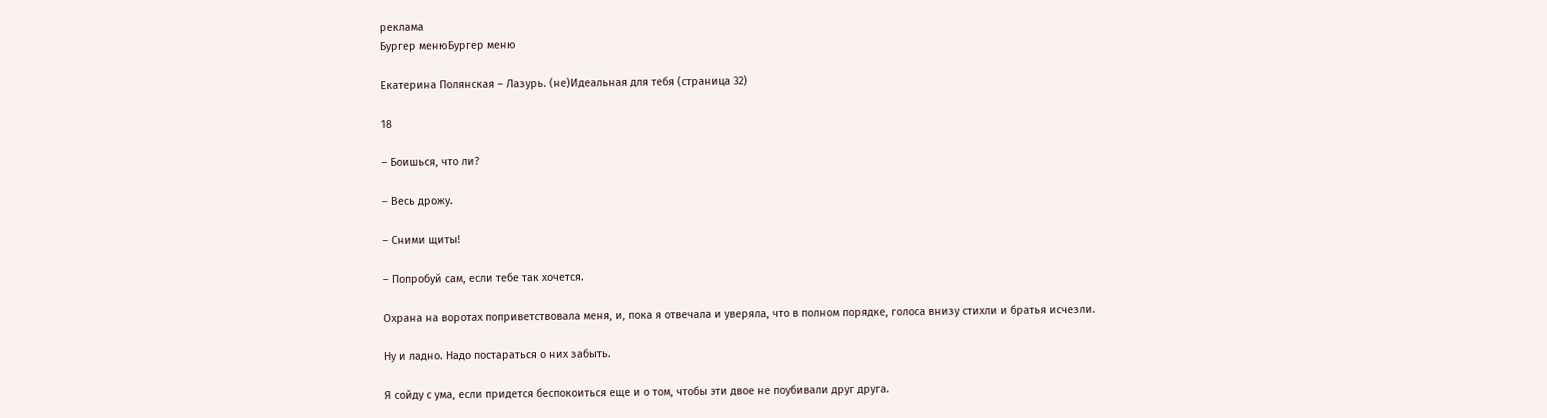реклама
Бургер менюБургер меню

Екатерина Полянская – Лазурь. (не)Идеальная для тебя (страница 32)

18

– Боишься, что ли?

– Весь дрожу.

– Сними щиты!

– Попробуй сам, если тебе так хочется.

Охрана на воротах поприветствовала меня, и, пока я отвечала и уверяла, что в полном порядке, голоса внизу стихли и братья исчезли.

Ну и ладно. Надо постараться о них забыть.

Я сойду с ума, если придется беспокоиться еще и о том, чтобы эти двое не поубивали друг друга.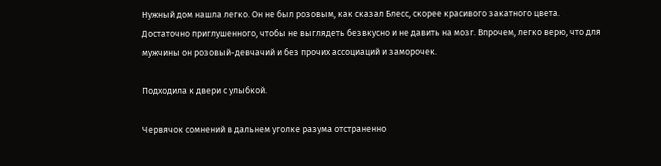Нужный дом нашла легко. Он не был розовым, как сказал Блесс, скорее красивого закатного цвета. Достаточно приглушенного, чтобы не выглядеть безвкусно и не давить на мозг. Впрочем, легко верю, что для мужчины он розовый-девчачий и без прочих ассоциаций и заморочек.

Подходила к двери с улыбкой.

Червячок сомнений в дальнем уголке разума отстраненно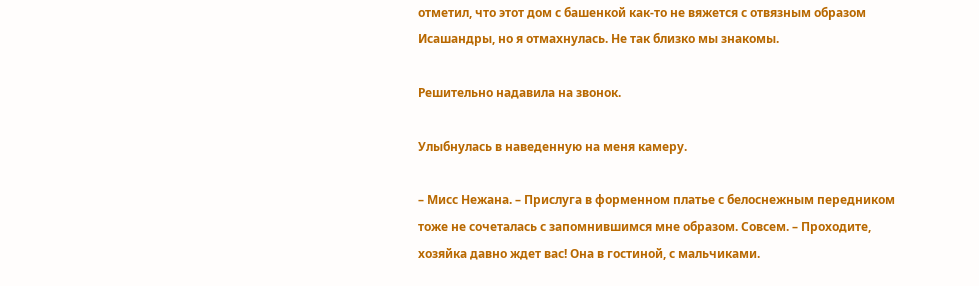отметил, что этот дом с башенкой как-то не вяжется с отвязным образом Исашандры, но я отмахнулась. Не так близко мы знакомы.

Решительно надавила на звонок.

Улыбнулась в наведенную на меня камеру.

– Мисс Нежана. – Прислуга в форменном платье с белоснежным передником тоже не сочеталась с запомнившимся мне образом. Совсем. – Проходите, хозяйка давно ждет вас! Она в гостиной, с мальчиками.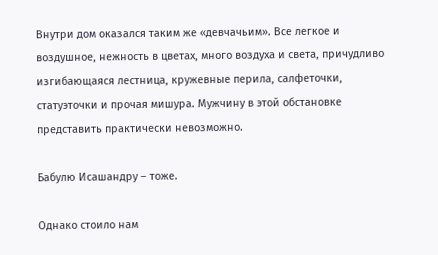Внутри дом оказался таким же «девчачьим». Все легкое и воздушное, нежность в цветах, много воздуха и света, причудливо изгибающаяся лестница, кружевные перила, салфеточки, статуэточки и прочая мишура. Мужчину в этой обстановке представить практически невозможно.

Бабулю Исашандру – тоже.

Однако стоило нам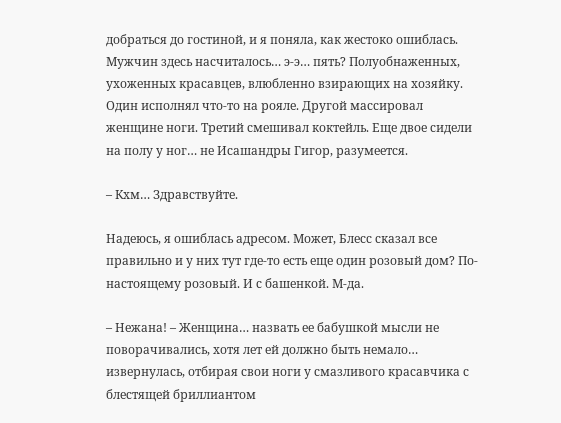добраться до гостиной, и я поняла, как жестоко ошиблась. Мужчин здесь насчиталось… э-э… пять? Полуобнаженных, ухоженных красавцев, влюбленно взирающих на хозяйку. Один исполнял что-то на рояле. Другой массировал женщине ноги. Третий смешивал коктейль. Еще двое сидели на полу у ног… не Исашандры Гигор, разумеется.

– Кхм… Здравствуйте.

Надеюсь, я ошиблась адресом. Может, Блесс сказал все правильно и у них тут где-то есть еще один розовый дом? По-настоящему розовый. И с башенкой. М-да.

– Нежана! – Женщина… назвать ее бабушкой мысли не поворачивались, хотя лет ей должно быть немало… извернулась, отбирая свои ноги у смазливого красавчика с блестящей бриллиантом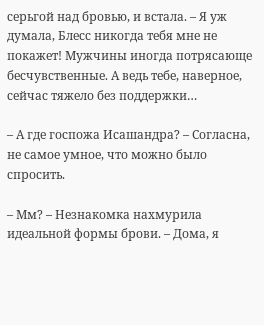серьгой над бровью, и встала. – Я уж думала, Блесс никогда тебя мне не покажет! Мужчины иногда потрясающе бесчувственные. А ведь тебе, наверное, сейчас тяжело без поддержки…

– А где госпожа Исашандра? – Согласна, не самое умное, что можно было спросить.

– Мм? – Незнакомка нахмурила идеальной формы брови. – Дома, я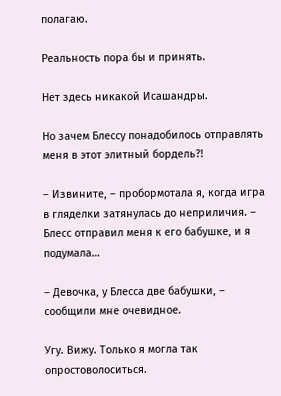полагаю.

Реальность пора бы и принять.

Нет здесь никакой Исашандры.

Но зачем Блессу понадобилось отправлять меня в этот элитный бордель?!

– Извините, – пробормотала я, когда игра в гляделки затянулась до неприличия. – Блесс отправил меня к его бабушке, и я подумала…

– Девочка, у Блесса две бабушки, – сообщили мне очевидное.

Угу. Вижу. Только я могла так опростоволоситься.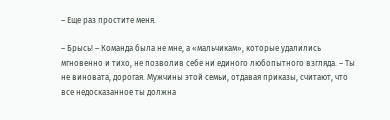– Еще раз простите меня.

– Брысь! – Команда была не мне, а «мальчикам», которые удалились мгновенно и тихо, не позволив себе ни единого любопытного взгляда. – Ты не виновата, дорогая. Мужчины этой семьи, отдавая приказы, считают, что все недосказанное ты должна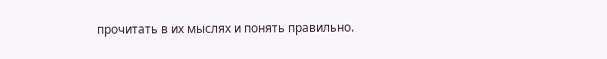прочитать в их мыслях и понять правильно.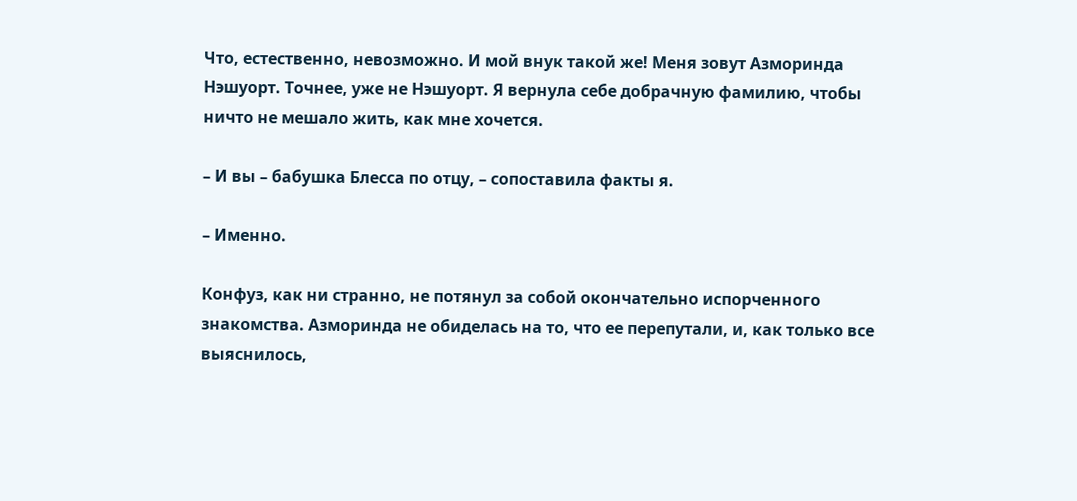Что, естественно, невозможно. И мой внук такой же! Меня зовут Азморинда Нэшуорт. Точнее, уже не Нэшуорт. Я вернула себе добрачную фамилию, чтобы ничто не мешало жить, как мне хочется.

– И вы – бабушка Блесса по отцу, – сопоставила факты я.

– Именно.

Конфуз, как ни странно, не потянул за собой окончательно испорченного знакомства. Азморинда не обиделась на то, что ее перепутали, и, как только все выяснилось,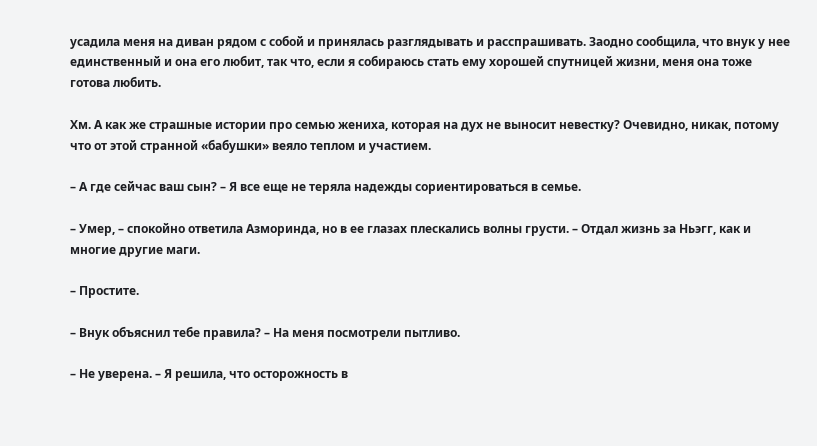усадила меня на диван рядом с собой и принялась разглядывать и расспрашивать. Заодно сообщила, что внук у нее единственный и она его любит, так что, если я собираюсь стать ему хорошей спутницей жизни, меня она тоже готова любить.

Хм. А как же страшные истории про семью жениха, которая на дух не выносит невестку? Очевидно, никак, потому что от этой странной «бабушки» веяло теплом и участием.

– А где сейчас ваш сын? – Я все еще не теряла надежды сориентироваться в семье.

– Умер, – спокойно ответила Азморинда, но в ее глазах плескались волны грусти. – Отдал жизнь за Ньэгг, как и многие другие маги.

– Простите.

– Внук объяснил тебе правила? – На меня посмотрели пытливо.

– Не уверена. – Я решила, что осторожность в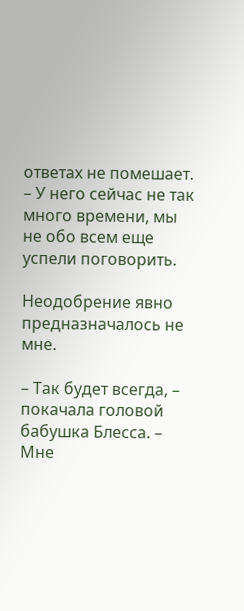ответах не помешает. – У него сейчас не так много времени, мы не обо всем еще успели поговорить.

Неодобрение явно предназначалось не мне.

– Так будет всегда, – покачала головой бабушка Блесса. – Мне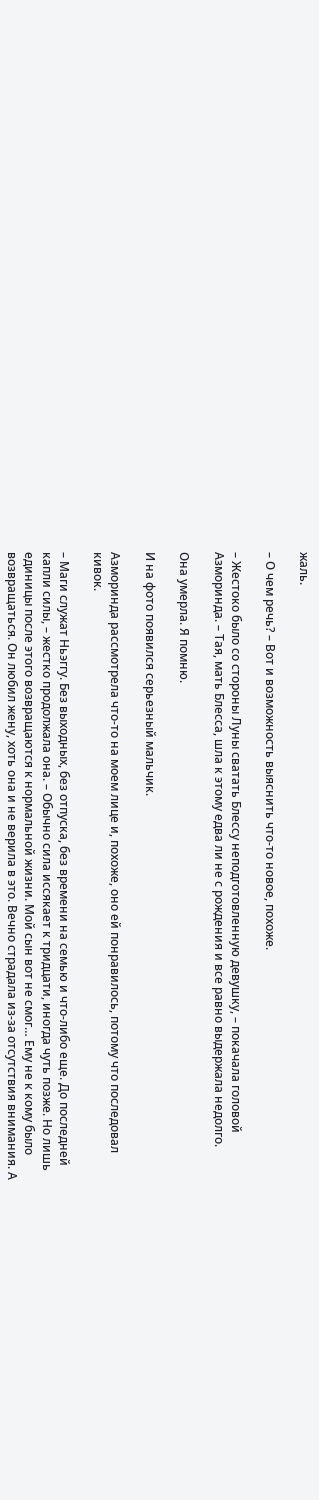жаль.

– О чем речь? – Вот и возможность выяснить что-то новое, похоже.

– Жестоко было со стороны Луны сватать Блессу неподготовленную девушку, – покачала головой Азморинда. – Тая, мать Блесса, шла к этому едва ли не с рождения и все равно выдержала недолго.

Она умерла. Я помню.

И на фото появился серьезный мальчик.

Азморинда рассмотрела что-то на моем лице и, похоже, оно ей понравилось, потому что последовал кивок.

– Маги служат Ньэггу. Без выходных, без отпуска, без времени на семью и что-либо еще. До последней капли силы, – жестко продолжала она. – Обычно сила иссякает к тридцати, иногда чуть позже. Но лишь единицы после этого возвращаются к нормальной жизни. Мой сын вот не смог… Ему не к кому было возвращаться. Он любил жену, хоть она и не верила в это. Вечно страдала из-за отсутствия внимания. А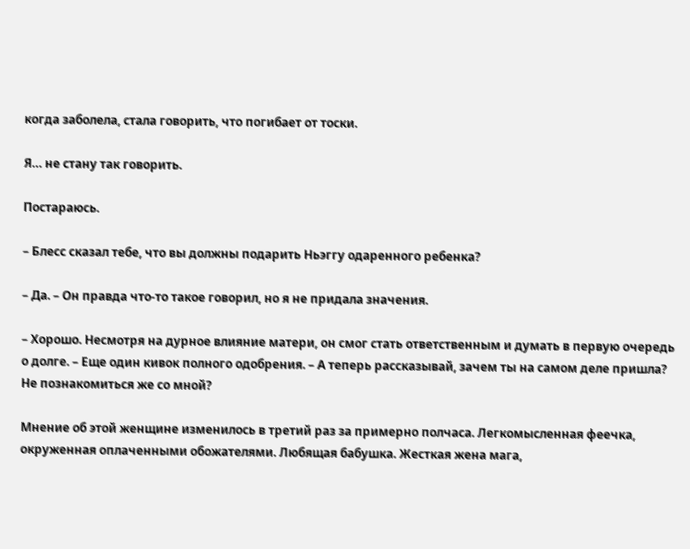когда заболела, стала говорить, что погибает от тоски.

Я… не стану так говорить.

Постараюсь.

– Блесс сказал тебе, что вы должны подарить Ньэггу одаренного ребенка?

– Да. – Он правда что-то такое говорил, но я не придала значения.

– Хорошо. Несмотря на дурное влияние матери, он смог стать ответственным и думать в первую очередь о долге. – Еще один кивок полного одобрения. – А теперь рассказывай, зачем ты на самом деле пришла? Не познакомиться же со мной?

Мнение об этой женщине изменилось в третий раз за примерно полчаса. Легкомысленная феечка, окруженная оплаченными обожателями. Любящая бабушка. Жесткая жена мага,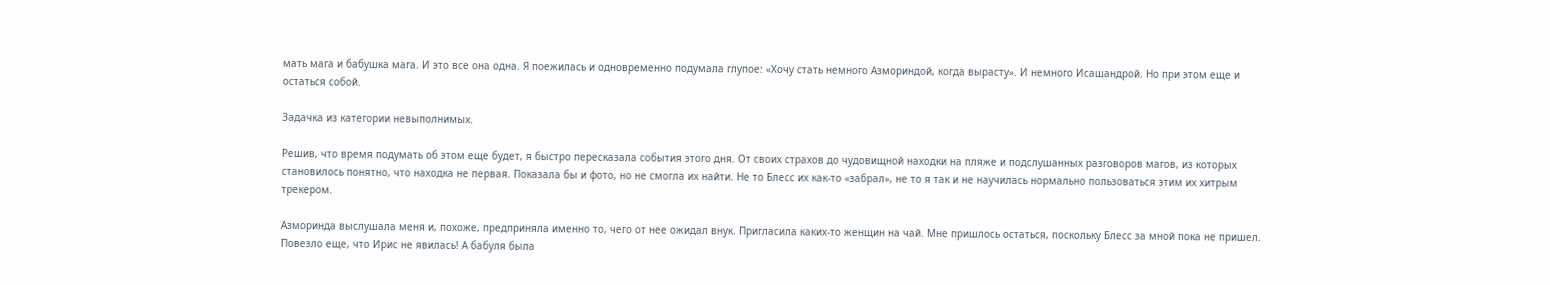мать мага и бабушка мага. И это все она одна. Я поежилась и одновременно подумала глупое: «Хочу стать немного Азмориндой, когда вырасту». И немного Исашандрой. Но при этом еще и остаться собой.

Задачка из категории невыполнимых.

Решив, что время подумать об этом еще будет, я быстро пересказала события этого дня. От своих страхов до чудовищной находки на пляже и подслушанных разговоров магов, из которых становилось понятно, что находка не первая. Показала бы и фото, но не смогла их найти. Не то Блесс их как-то «забрал», не то я так и не научилась нормально пользоваться этим их хитрым трекером.

Азморинда выслушала меня и, похоже, предприняла именно то, чего от нее ожидал внук. Пригласила каких-то женщин на чай. Мне пришлось остаться, поскольку Блесс за мной пока не пришел. Повезло еще, что Ирис не явилась! А бабуля была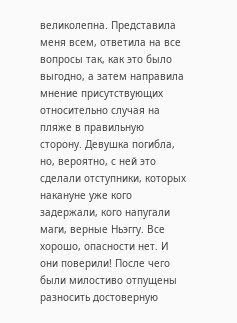великолепна. Представила меня всем, ответила на все вопросы так, как это было выгодно, а затем направила мнение присутствующих относительно случая на пляже в правильную сторону. Девушка погибла, но, вероятно, с ней это сделали отступники, которых накануне уже кого задержали, кого напугали маги, верные Ньэггу. Все хорошо, опасности нет. И они поверили! После чего были милостиво отпущены разносить достоверную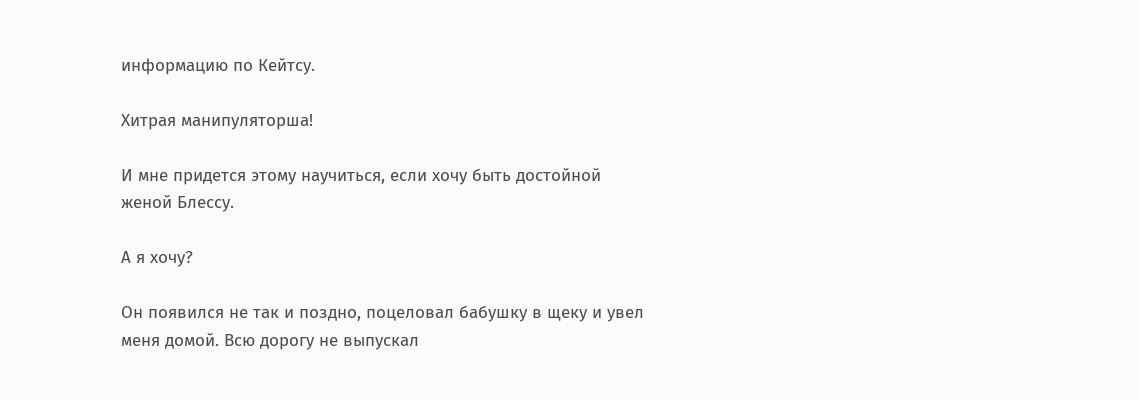информацию по Кейтсу.

Хитрая манипуляторша!

И мне придется этому научиться, если хочу быть достойной женой Блессу.

А я хочу?

Он появился не так и поздно, поцеловал бабушку в щеку и увел меня домой. Всю дорогу не выпускал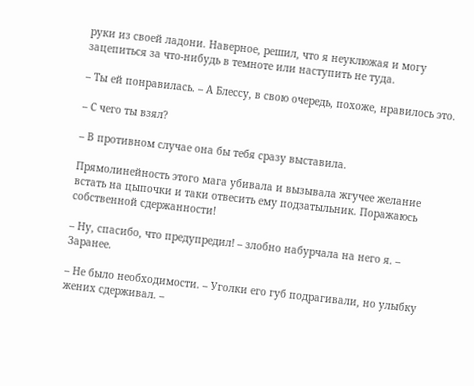руки из своей ладони. Наверное, решил, что я неуклюжая и могу зацепиться за что-нибудь в темноте или наступить не туда.

– Ты ей понравилась. – А Блессу, в свою очередь, похоже, нравилось это.

– С чего ты взял?

– В противном случае она бы тебя сразу выставила.

Прямолинейность этого мага убивала и вызывала жгучее желание встать на цыпочки и таки отвесить ему подзатыльник. Поражаюсь собственной сдержанности!

– Ну, спасибо, что предупредил! – злобно набурчала на него я. – Заранее.

– Не было необходимости. – Уголки его губ подрагивали, но улыбку жених сдерживал. –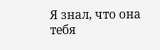Я знал, что она тебя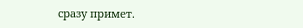сразу примет.